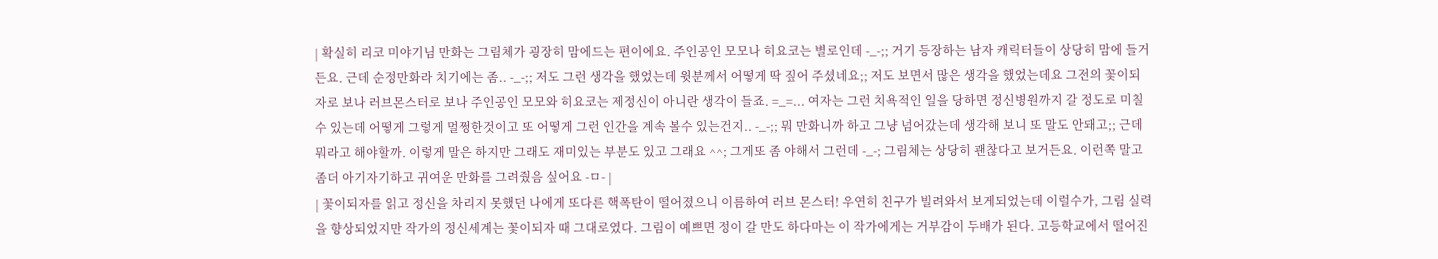| 확실히 리코 미야기님 만화는 그림체가 굉장히 맘에드는 편이에요. 주인공인 모모나 히요코는 별로인데 -_-;; 거기 등장하는 남자 캐릭터들이 상당히 맘에 들거든요. 근데 순정만화라 치기에는 좀.. -_-;; 저도 그런 생각을 했었는데 윗분께서 어떻게 딱 짚어 주셨네요;; 저도 보면서 많은 생각을 했었는데요 그전의 꽃이되자로 보나 러브몬스터로 보나 주인공인 모모와 히요코는 제정신이 아니란 생각이 들죠. =_=... 여자는 그런 치욕적인 일을 당하면 정신병원까지 갈 정도로 미칠수 있는데 어떻게 그렇게 멀쩡한것이고 또 어떻게 그런 인간을 계속 볼수 있는건지.. -_-;; 뭐 만화니까 하고 그냥 넘어갔는데 생각해 보니 또 말도 안돼고;; 근데 뭐라고 해야할까. 이렇게 말은 하지만 그래도 재미있는 부분도 있고 그래요 ^^; 그게또 좀 야해서 그런데 -_-; 그림체는 상당히 괜찮다고 보거든요. 이런쪽 말고 좀더 아기자기하고 귀여운 만화를 그려줬음 싶어요 -ㅁ- |
| 꽃이되자를 읽고 정신을 차리지 못했던 나에게 또다른 핵폭탄이 떨어졌으니 이름하여 러브 몬스터! 우연히 친구가 빌려와서 보게되었는데 이럴수가, 그림 실력을 향상되었지만 작가의 정신세계는 꽃이되자 때 그대로였다. 그림이 예쁘면 정이 갈 만도 하다마는 이 작가에게는 거부감이 두배가 된다. 고등학교에서 떨어진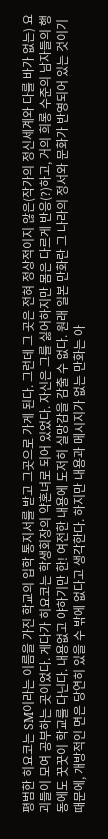평범한 히요코는 SM이라는 이름을 가진 학교의 입학 통지서를 받고 그곳으로 가게 된다. 그런데 그 곳은 전혀 정상적이지 않은(작가의 정신세계와 다를 바가 없는) 요괴들이 모여 공부하는 곳이었다. 게다가 히요코는 학생회장의 약혼녀로 되어 있었다. 자신은 그를 싫어하지만 몸은 다르게 반응(?)하고, 거의 희롱 수준의 남자들의 행동에도 꿋꿋이 학교를 다닌다. 내용없고 야하기만 한! 여전한 내용에 도저히 실망감을 감출 수 없다. 원래 일본 만화란 그 나라의 정서와 문화가 반영되어 있는 것이기 때문에, 개방적인 면은 당연히 있을 수 밖에 없다고 생각한다. 하지만 내용과 메시지가 없는 만화는 아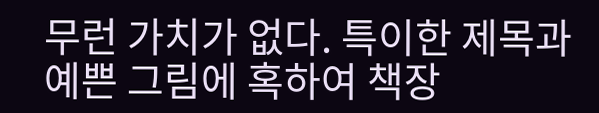무런 가치가 없다. 특이한 제목과 예쁜 그림에 혹하여 책장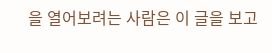을 열어보려는 사람은 이 글을 보고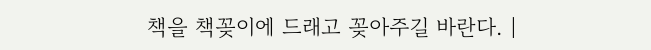책을 책꽂이에 드래고 꽂아주길 바란다. |